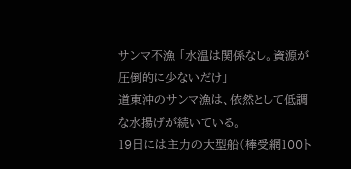サンマ不漁 「水温は関係なし。資源が圧倒的に少ないだけ」
道東沖のサンマ漁は、依然として低調な水揚げが続いている。
19日には主力の大型船(棒受網100ト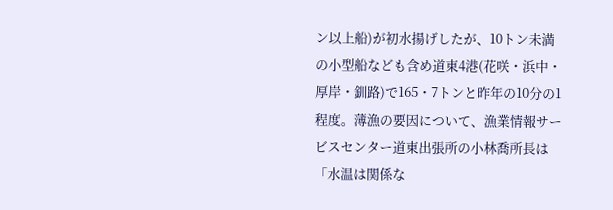ン以上船)が初水揚げしたが、10トン未満の小型船なども含め道東4港(花咲・浜中・厚岸・釧路)で165・7トンと昨年の10分の1程度。薄漁の要因について、漁業情報サービスセンター道東出張所の小林喬所長は「水温は関係な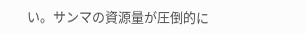い。サンマの資源量が圧倒的に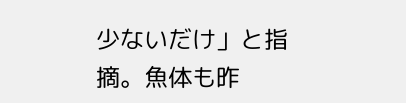少ないだけ」と指摘。魚体も昨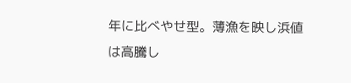年に比べやせ型。薄漁を映し浜値は高騰し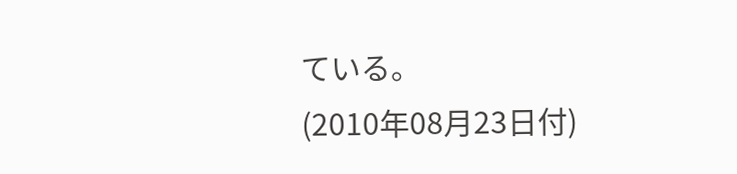ている。
(2010年08月23日付)